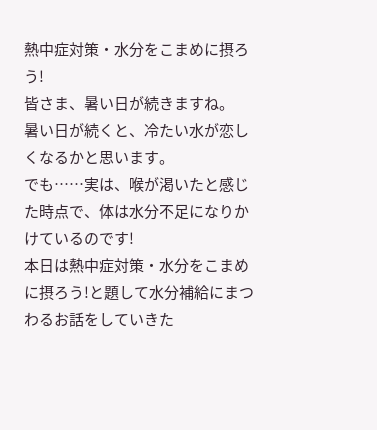熱中症対策・水分をこまめに摂ろう!
皆さま、暑い日が続きますね。
暑い日が続くと、冷たい水が恋しくなるかと思います。
でも……実は、喉が渇いたと感じた時点で、体は水分不足になりかけているのです!
本日は熱中症対策・水分をこまめに摂ろう!と題して水分補給にまつわるお話をしていきた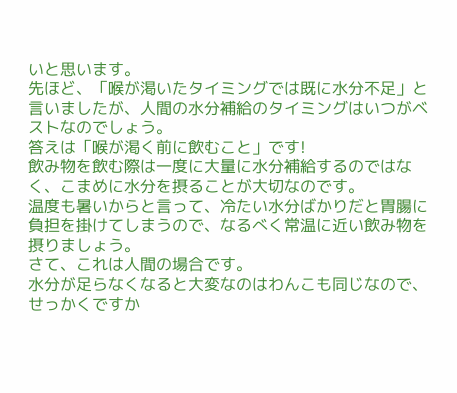いと思います。
先ほど、「喉が渇いたタイミングでは既に水分不足」と言いましたが、人間の水分補給のタイミングはいつがベストなのでしょう。
答えは「喉が渇く前に飲むこと」です!
飲み物を飲む際は一度に大量に水分補給するのではなく、こまめに水分を摂ることが大切なのです。
温度も暑いからと言って、冷たい水分ばかりだと胃腸に負担を掛けてしまうので、なるべく常温に近い飲み物を摂りましょう。
さて、これは人間の場合です。
水分が足らなくなると大変なのはわんこも同じなので、せっかくですか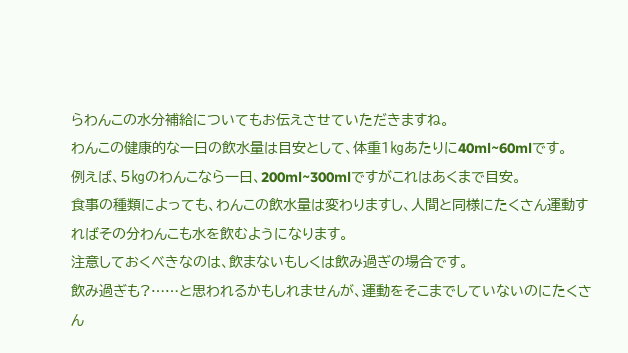らわんこの水分補給についてもお伝えさせていただきますね。
わんこの健康的な一日の飲水量は目安として、体重1㎏あたりに40ml~60mlです。
例えば、5㎏のわんこなら一日、200ml~300mlですがこれはあくまで目安。
食事の種類によっても、わんこの飲水量は変わりますし、人間と同様にたくさん運動すればその分わんこも水を飲むようになります。
注意しておくべきなのは、飲まないもしくは飲み過ぎの場合です。
飲み過ぎも?……と思われるかもしれませんが、運動をそこまでしていないのにたくさん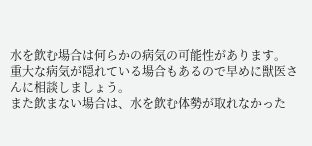水を飲む場合は何らかの病気の可能性があります。
重大な病気が隠れている場合もあるので早めに獣医さんに相談しましょう。
また飲まない場合は、水を飲む体勢が取れなかった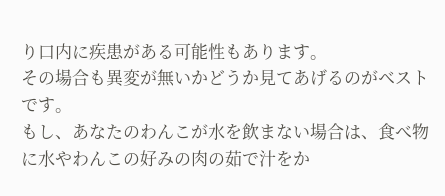り口内に疾患がある可能性もあります。
その場合も異変が無いかどうか見てあげるのがベストです。
もし、あなたのわんこが水を飲まない場合は、食べ物に水やわんこの好みの肉の茹で汁をか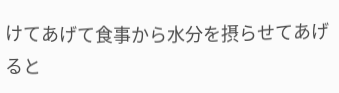けてあげて食事から水分を摂らせてあげると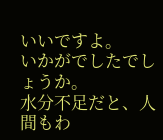いいですよ。
いかがでしたでしょうか。
水分不足だと、人間もわ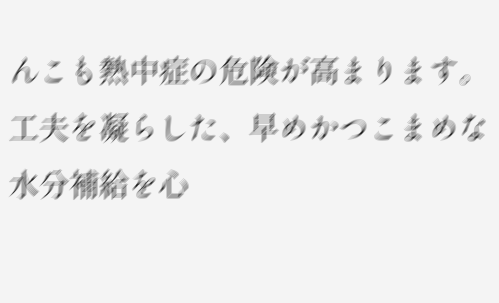んこも熱中症の危険が高まります。
工夫を凝らした、早めかつこまめな水分補給を心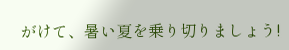がけて、暑い夏を乗り切りましょう!